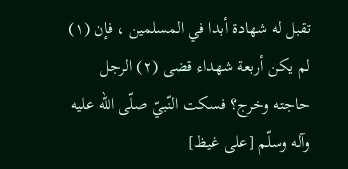تقبل له شهادة أبدا في المسلمين ، فإن (١) لم يكن أربعة شهداء قضى (٢) الرجل حاجته وخرج؟ فسكت النّبيّ صلّى الله عليه وآله وسلّم [على غيظ]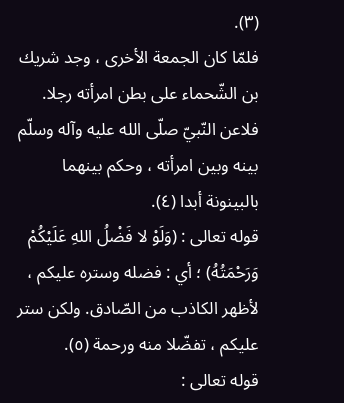(٣).
فلمّا كان الجمعة الأخرى ، وجد شريك بن الشّحماء على بطن امرأته رجلا.
فلاعن النّبيّ صلّى الله عليه وآله وسلّم بينه وبين امرأته ، وحكم بينهما بالبينونة أبدا (٤).
قوله تعالى : (وَلَوْ لا فَضْلُ اللهِ عَلَيْكُمْ وَرَحْمَتُهُ) ؛ أي : فضله وستره عليكم ، لأظهر الكاذب من الصّادق. ولكن ستر عليكم ، تفضّلا منه ورحمة (٥).
قوله تعالى :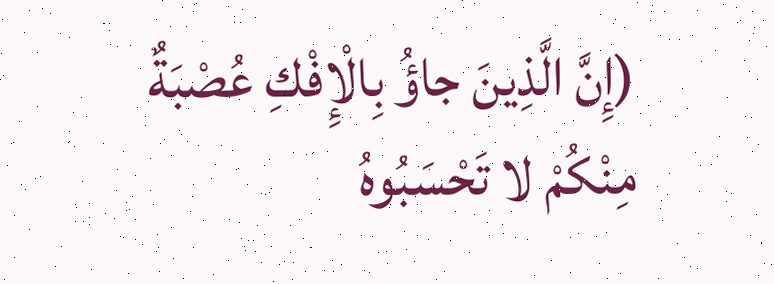(إِنَّ الَّذِينَ جاؤُ بِالْإِفْكِ عُصْبَةٌ مِنْكُمْ لا تَحْسَبُوهُ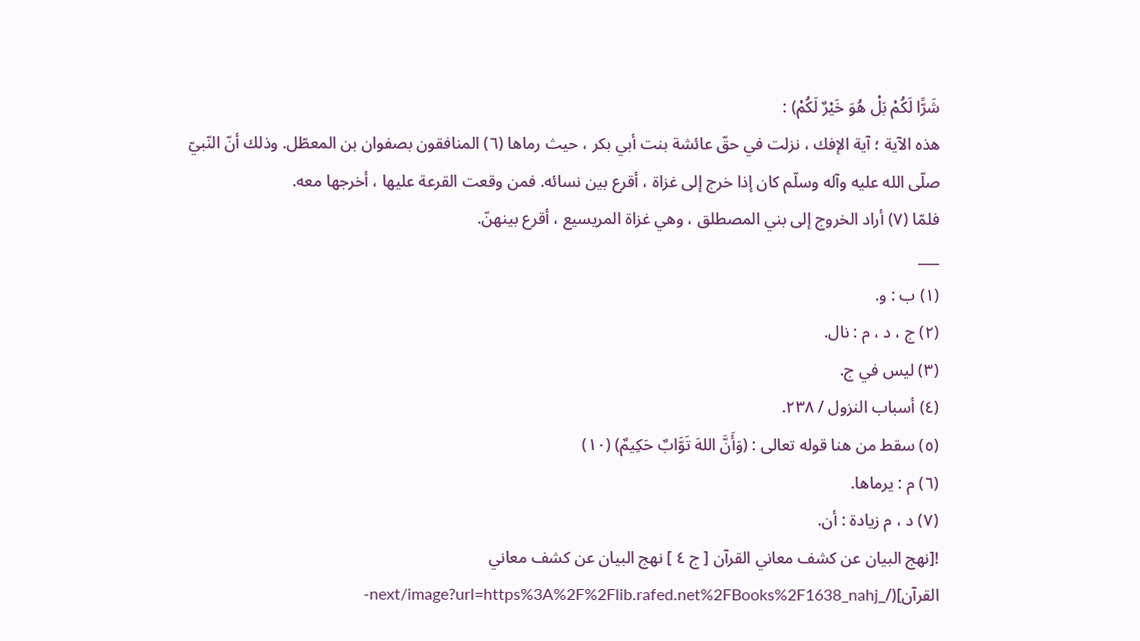شَرًّا لَكُمْ بَلْ هُوَ خَيْرٌ لَكُمْ) :
هذه الآية ؛ آية الإفك ، نزلت في حقّ عائشة بنت أبي بكر ، حيث رماها (٦) المنافقون بصفوان بن المعطّل. وذلك أنّ النّبيّ صلّى الله عليه وآله وسلّم كان إذا خرج إلى غزاة ، أقرع بين نسائه. فمن وقعت القرعة عليها ، أخرجها معه.
فلمّا (٧) أراد الخروج إلى بني المصطلق ، وهي غزاة المريسيع ، أقرع بينهنّ.
___
(١) ب : و.
(٢) ج ، د ، م : نال.
(٣) ليس في ج.
(٤) أسباب النزول / ٢٣٨.
(٥) سقط من هنا قوله تعالى : (وَأَنَّ اللهَ تَوَّابٌ حَكِيمٌ) (١٠)
(٦) م : يرماها.
(٧) د ، م زيادة : أن.
![نهج البيان عن كشف معاني القرآن [ ج ٤ ] نهج البيان عن كشف معاني القرآن](/_next/image?url=https%3A%2F%2Flib.rafed.net%2FBooks%2F1638_nahj-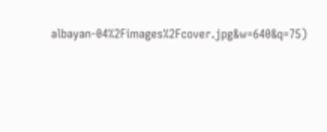albayan-04%2Fimages%2Fcover.jpg&w=640&q=75)